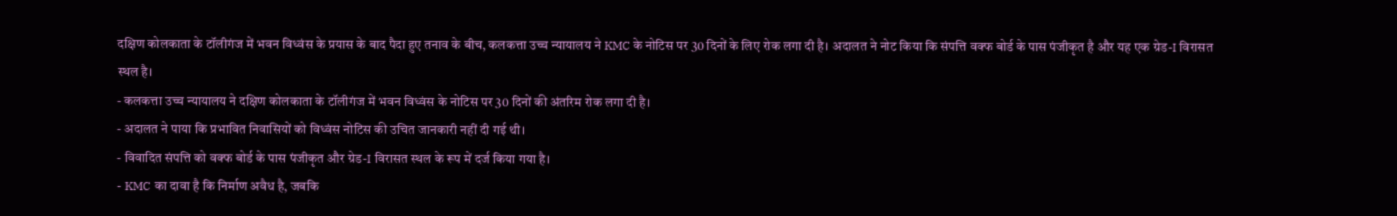दक्षिण कोलकाता के टॉलीगंज में भवन विध्वंस के प्रयास के बाद पैदा हुए तनाव के बीच, कलकत्ता उच्च न्यायालय ने KMC के नोटिस पर 30 दिनों के लिए रोक लगा दी है। अदालत ने नोट किया कि संपत्ति वक्फ बोर्ड के पास पंजीकृत है और यह एक ग्रेड-I विरासत स्थल है।
- कलकत्ता उच्च न्यायालय ने दक्षिण कोलकाता के टॉलीगंज में भवन विध्वंस के नोटिस पर 30 दिनों की अंतरिम रोक लगा दी है।
- अदालत ने पाया कि प्रभावित निवासियों को विध्वंस नोटिस की उचित जानकारी नहीं दी गई थी।
- विवादित संपत्ति को वक्फ बोर्ड के पास पंजीकृत और ग्रेड-I विरासत स्थल के रूप में दर्ज किया गया है।
- KMC का दावा है कि निर्माण अवैध है, जबकि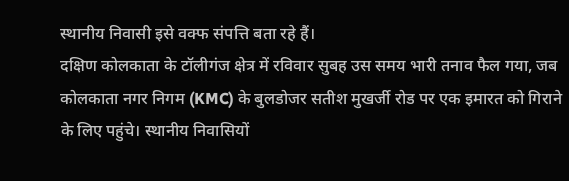स्थानीय निवासी इसे वक्फ संपत्ति बता रहे हैं।
दक्षिण कोलकाता के टॉलीगंज क्षेत्र में रविवार सुबह उस समय भारी तनाव फैल गया, जब कोलकाता नगर निगम (KMC) के बुलडोजर सतीश मुखर्जी रोड पर एक इमारत को गिराने के लिए पहुंचे। स्थानीय निवासियों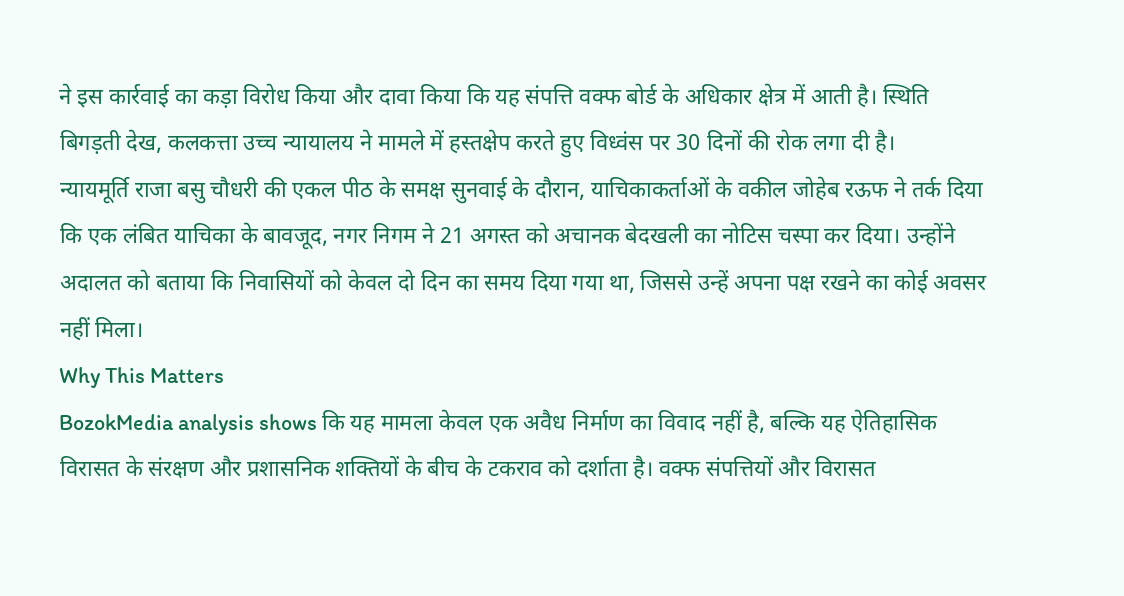ने इस कार्रवाई का कड़ा विरोध किया और दावा किया कि यह संपत्ति वक्फ बोर्ड के अधिकार क्षेत्र में आती है। स्थिति बिगड़ती देख, कलकत्ता उच्च न्यायालय ने मामले में हस्तक्षेप करते हुए विध्वंस पर 30 दिनों की रोक लगा दी है।
न्यायमूर्ति राजा बसु चौधरी की एकल पीठ के समक्ष सुनवाई के दौरान, याचिकाकर्ताओं के वकील जोहेब रऊफ ने तर्क दिया कि एक लंबित याचिका के बावजूद, नगर निगम ने 21 अगस्त को अचानक बेदखली का नोटिस चस्पा कर दिया। उन्होंने अदालत को बताया कि निवासियों को केवल दो दिन का समय दिया गया था, जिससे उन्हें अपना पक्ष रखने का कोई अवसर नहीं मिला।
Why This Matters
BozokMedia analysis shows कि यह मामला केवल एक अवैध निर्माण का विवाद नहीं है, बल्कि यह ऐतिहासिक विरासत के संरक्षण और प्रशासनिक शक्तियों के बीच के टकराव को दर्शाता है। वक्फ संपत्तियों और विरासत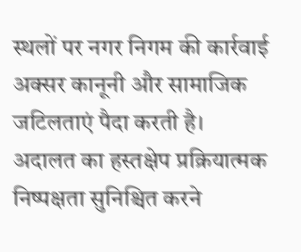स्थलों पर नगर निगम की कार्रवाई अक्सर कानूनी और सामाजिक जटिलताएं पैदा करती है।
अदालत का हस्तक्षेप प्रक्रियात्मक निष्पक्षता सुनिश्चित करने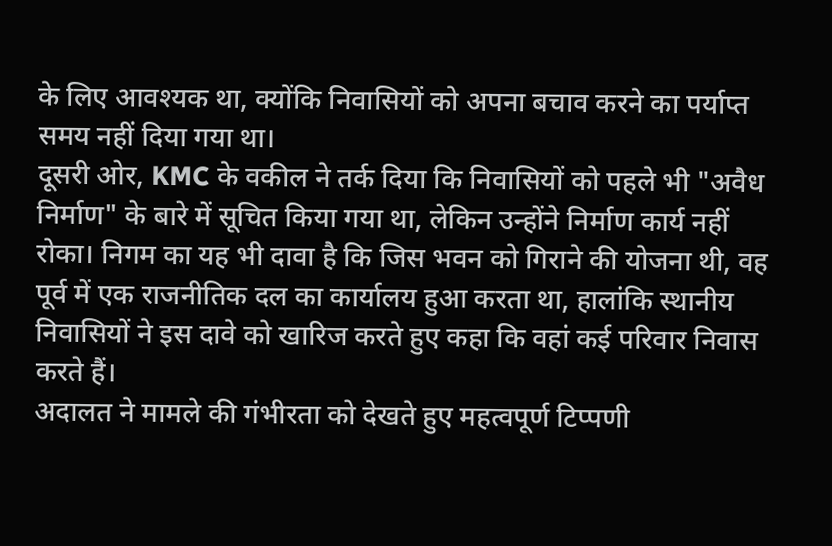के लिए आवश्यक था, क्योंकि निवासियों को अपना बचाव करने का पर्याप्त समय नहीं दिया गया था।
दूसरी ओर, KMC के वकील ने तर्क दिया कि निवासियों को पहले भी "अवैध निर्माण" के बारे में सूचित किया गया था, लेकिन उन्होंने निर्माण कार्य नहीं रोका। निगम का यह भी दावा है कि जिस भवन को गिराने की योजना थी, वह पूर्व में एक राजनीतिक दल का कार्यालय हुआ करता था, हालांकि स्थानीय निवासियों ने इस दावे को खारिज करते हुए कहा कि वहां कई परिवार निवास करते हैं।
अदालत ने मामले की गंभीरता को देखते हुए महत्वपूर्ण टिप्पणी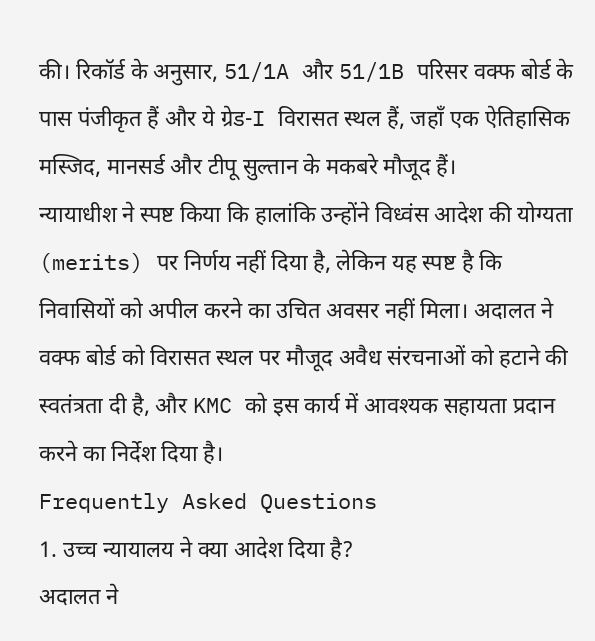की। रिकॉर्ड के अनुसार, 51/1A और 51/1B परिसर वक्फ बोर्ड के पास पंजीकृत हैं और ये ग्रेड-I विरासत स्थल हैं, जहाँ एक ऐतिहासिक मस्जिद, मानसर्ड और टीपू सुल्तान के मकबरे मौजूद हैं।
न्यायाधीश ने स्पष्ट किया कि हालांकि उन्होंने विध्वंस आदेश की योग्यता (merits) पर निर्णय नहीं दिया है, लेकिन यह स्पष्ट है कि निवासियों को अपील करने का उचित अवसर नहीं मिला। अदालत ने वक्फ बोर्ड को विरासत स्थल पर मौजूद अवैध संरचनाओं को हटाने की स्वतंत्रता दी है, और KMC को इस कार्य में आवश्यक सहायता प्रदान करने का निर्देश दिया है।
Frequently Asked Questions
1. उच्च न्यायालय ने क्या आदेश दिया है?
अदालत ने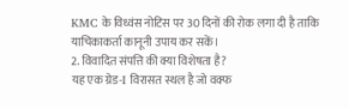KMC के विध्वंस नोटिस पर 30 दिनों की रोक लगा दी है ताकि याचिकाकर्ता कानूनी उपाय कर सकें।
2. विवादित संपत्ति की क्या विशेषता है?
यह एक ग्रेड-I विरासत स्थल है जो वक्फ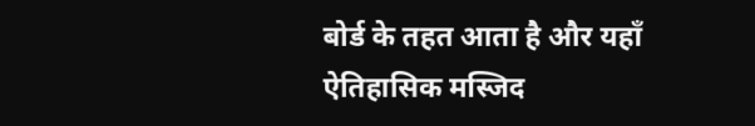बोर्ड के तहत आता है और यहाँ ऐतिहासिक मस्जिद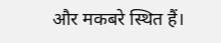और मकबरे स्थित हैं।